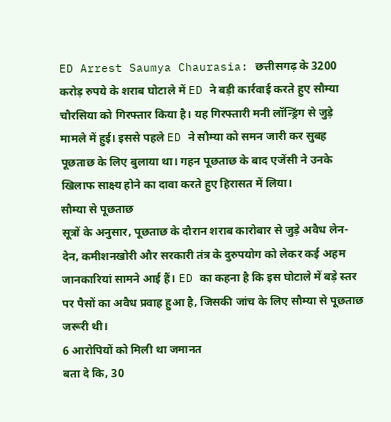ED Arrest Saumya Chaurasia: छत्तीसगढ़ के 3200 करोड़ रुपये के शराब घोटाले में ED ने बड़ी कार्रवाई करते हुए सौम्या चौरसिया को गिरफ्तार किया है। यह गिरफ्तारी मनी लॉन्ड्रिंग से जुड़े मामले में हुई। इससे पहले ED ने सौम्या को समन जारी कर सुबह पूछताछ के लिए बुलाया था। गहन पूछताछ के बाद एजेंसी ने उनके खिलाफ साक्ष्य होने का दावा करते हुए हिरासत में लिया।
सौम्या से पूछताछ
सूत्रों के अनुसार, पूछताछ के दौरान शराब कारोबार से जुड़े अवैध लेन-देन, कमीशनखोरी और सरकारी तंत्र के दुरुपयोग को लेकर कई अहम जानकारियां सामने आई हैं। ED का कहना है कि इस घोटाले में बड़े स्तर पर पैसों का अवैध प्रवाह हुआ है, जिसकी जांच के लिए सौम्या से पूछताछ जरूरी थी।
6 आरोपियों को मिली था जमानत
बता दे कि, 30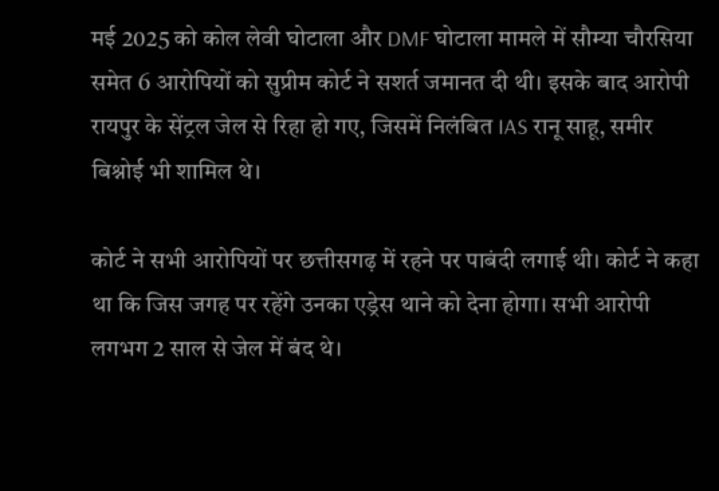मई 2025 को कोल लेवी घोटाला और DMF घोटाला मामले में सौम्या चौरसिया समेत 6 आरोपियों को सुप्रीम कोर्ट ने सशर्त जमानत दी थी। इसके बाद आरोपी रायपुर के सेंट्रल जेल से रिहा हो गए, जिसमें निलंबित IAS रानू साहू, समीर बिश्नोई भी शामिल थे।

कोर्ट ने सभी आरोपियों पर छत्तीसगढ़ में रहने पर पाबंदी लगाई थी। कोर्ट ने कहा था कि जिस जगह पर रहेंगे उनका एड्रेस थाने को देना होगा। सभी आरोपी लगभग 2 साल से जेल में बंद थे।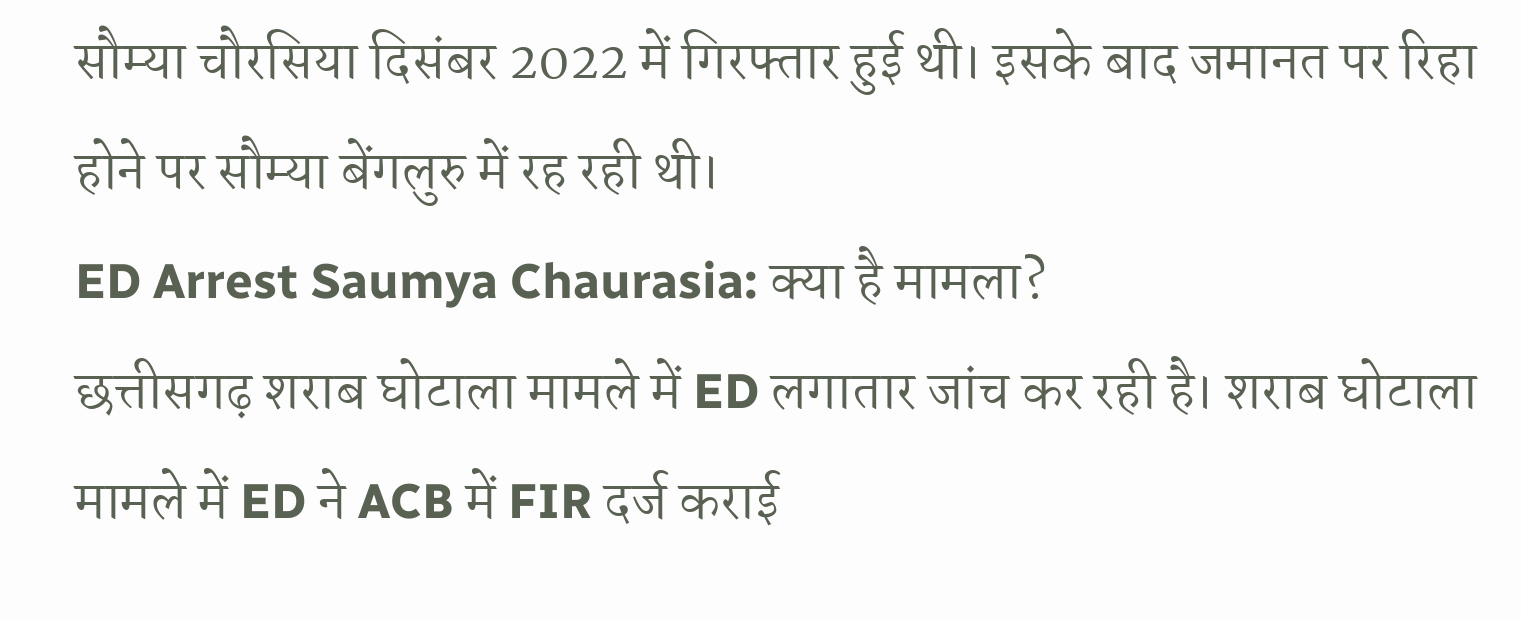सौम्या चौरसिया दिसंबर 2022 में गिरफ्तार हुई थी। इसके बाद जमानत पर रिहा होने पर सौम्या बेंगलुरु में रह रही थी।
ED Arrest Saumya Chaurasia: क्या है मामला?
छत्तीसगढ़ शराब घोटाला मामले में ED लगातार जांच कर रही है। शराब घोटाला मामले में ED ने ACB में FIR दर्ज कराई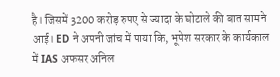है। जिसमें 3200 करोड़ रुपए से ज्यादा के घोटाले की बात सामने आई। ED ने अपनी जांच में पाया कि, भूपेश सरकार के कार्यकाल में IAS अफसर अनिल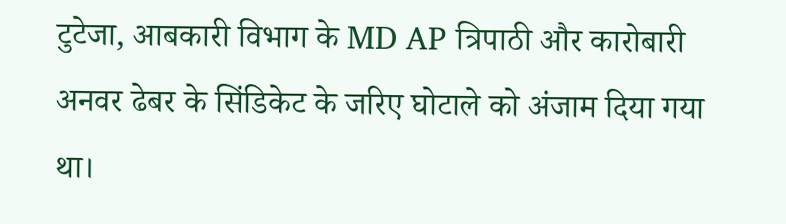टुटेजा, आबकारी विभाग के MD AP त्रिपाठी और कारोबारी अनवर ढेबर के सिंडिकेट के जरिए घोटाले को अंजाम दिया गया था।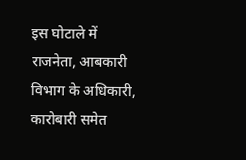इस घोटाले में राजनेता, आबकारी विभाग के अधिकारी, कारोबारी समेत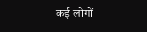कई लोगों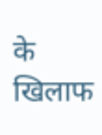के खिलाफ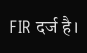FIR दर्ज है।